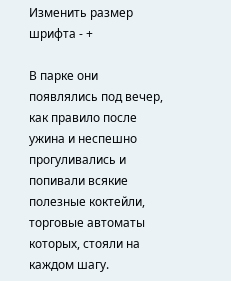Изменить размер шрифта - +

В парке они появлялись под вечер, как правило после ужина и неспешно прогуливались и попивали всякие полезные коктейли, торговые автоматы которых, стояли на каждом шагу.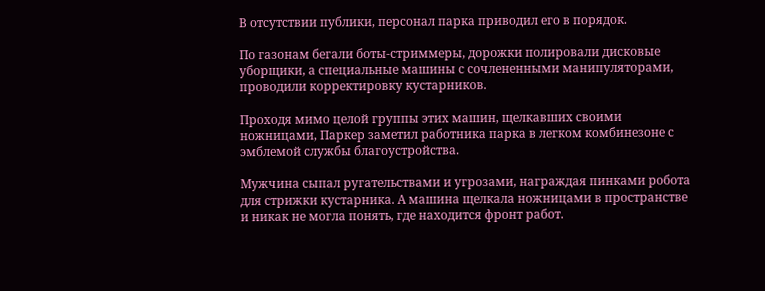В отсутствии публики, персонал парка приводил его в порядок.

По газонам бегали боты-стриммеры, дорожки полировали дисковые уборщики, а специальные машины с сочлененными манипуляторами, проводили корректировку кустарников.

Проходя мимо целой группы этих машин, щелкавших своими ножницами, Паркер заметил работника парка в легком комбинезоне с эмблемой службы благоустройства.

Мужчина сыпал ругательствами и угрозами, награждая пинками робота для стрижки кустарника. А машина щелкала ножницами в пространстве и никак не могла понять, где находится фронт работ.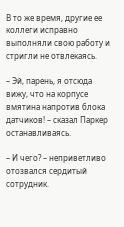В то же время, другие ее коллеги исправно выполняли свою работу и стригли не отвлекаясь.

– Эй, парень, я отсюда вижу, что на корпусе вмятина напротив блока датчиков! – сказал Паркер останавливаясь.

– И чего? – неприветливо отозвался сердитый сотрудник.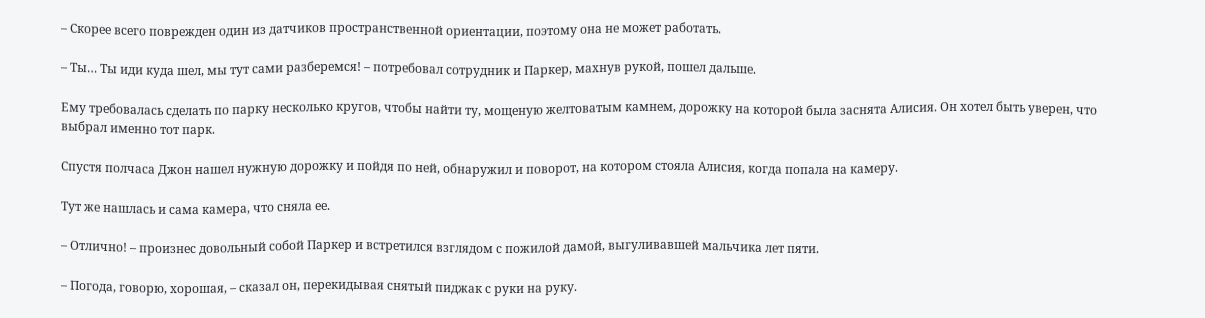– Скорее всего поврежден один из датчиков пространственной ориентации, поэтому она не может работать.

– Ты… Ты иди куда шел, мы тут сами разберемся! – потребовал сотрудник и Паркер, махнув рукой, пошел дальше.

Ему требовалась сделать по парку несколько кругов, чтобы найти ту, мощеную желтоватым камнем, дорожку на которой была заснята Алисия. Он хотел быть уверен, что выбрал именно тот парк.

Спустя полчаса Джон нашел нужную дорожку и пойдя по ней, обнаружил и поворот, на котором стояла Алисия, когда попала на камеру.

Тут же нашлась и сама камера, что сняла ее.

– Отлично! – произнес довольный собой Паркер и встретился взглядом с пожилой дамой, выгуливавшей мальчика лет пяти.

– Погода, говорю, хорошая, – сказал он, перекидывая снятый пиджак с руки на руку.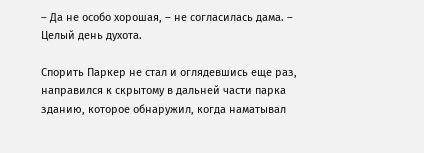– Да не особо хорошая, – не согласилась дама. – Целый день духота.

Спорить Паркер не стал и оглядевшись еще раз, направился к скрытому в дальней части парка зданию, которое обнаружил, когда наматывал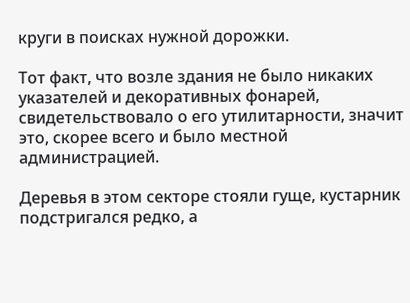круги в поисках нужной дорожки.

Тот факт, что возле здания не было никаких указателей и декоративных фонарей, свидетельствовало о его утилитарности, значит это, скорее всего и было местной администрацией.

Деревья в этом секторе стояли гуще, кустарник подстригался редко, а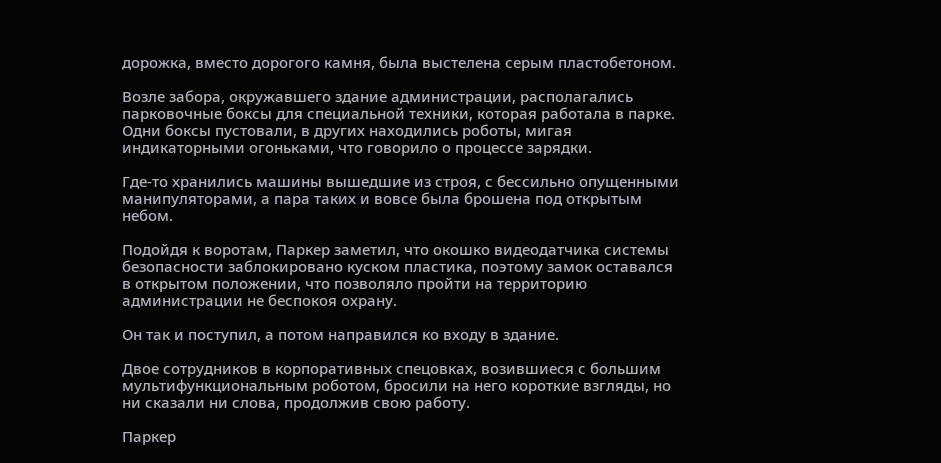дорожка, вместо дорогого камня, была выстелена серым пластобетоном.

Возле забора, окружавшего здание администрации, располагались парковочные боксы для специальной техники, которая работала в парке. Одни боксы пустовали, в других находились роботы, мигая индикаторными огоньками, что говорило о процессе зарядки.

Где-то хранились машины вышедшие из строя, с бессильно опущенными манипуляторами, а пара таких и вовсе была брошена под открытым небом.

Подойдя к воротам, Паркер заметил, что окошко видеодатчика системы безопасности заблокировано куском пластика, поэтому замок оставался в открытом положении, что позволяло пройти на территорию администрации не беспокоя охрану.

Он так и поступил, а потом направился ко входу в здание.

Двое сотрудников в корпоративных спецовках, возившиеся с большим мультифункциональным роботом, бросили на него короткие взгляды, но ни сказали ни слова, продолжив свою работу.

Паркер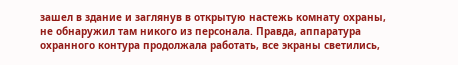зашел в здание и заглянув в открытую настежь комнату охраны, не обнаружил там никого из персонала. Правда, аппаратура охранного контура продолжала работать, все экраны светились,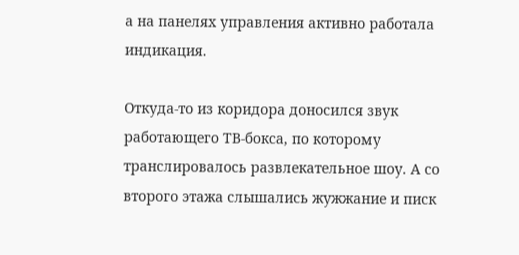а на панелях управления активно работала индикация.

Откуда-то из коридора доносился звук работающего ТВ-бокса, по которому транслировалось развлекательное шоу. А со второго этажа слышались жужжание и писк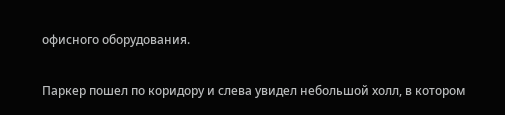офисного оборудования.

Паркер пошел по коридору и слева увидел небольшой холл, в котором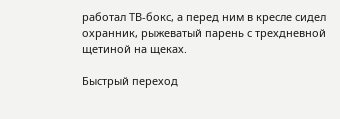работал ТВ-бокс, а перед ним в кресле сидел охранник, рыжеватый парень с трехдневной щетиной на щеках.

Быстрый переход